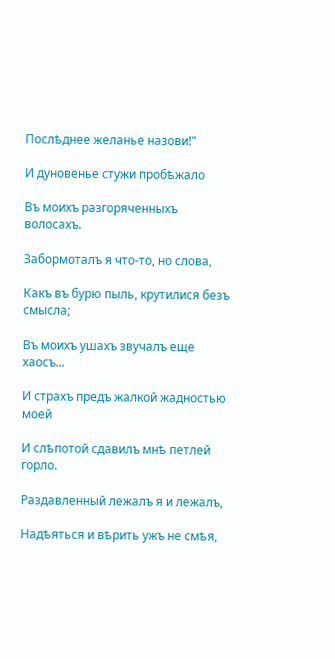Послѣднее желанье назови!"

И дуновенье стужи пробѣжало

Въ моихъ разгоряченныхъ волосахъ.

Забормоталъ я что-то, но слова,

Какъ въ бурю пыль, крутилися безъ смысла;

Въ моихъ ушахъ звучалъ еще хаосъ...

И страхъ предъ жалкой жадностью моей

И слѣпотой сдавилъ мнѣ петлей горло.

Раздавленный лежалъ я и лежалъ,

Надѣяться и вѣрить ужъ не смѣя,